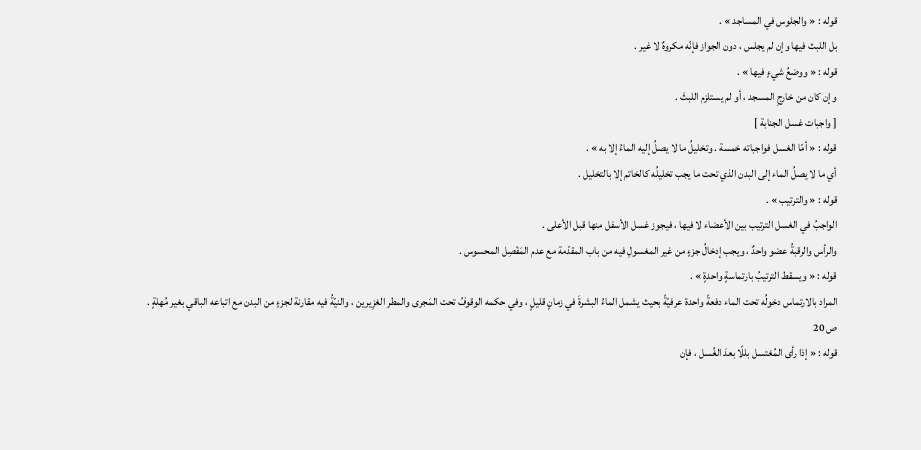قوله : « والجلوس في المساجد » .
بل اللبث فيها وإن لم يجلس ، دون الجواز فإنّه مكروهٌ لا غير .
قوله : « ووضعُ شيءٍ فيها » .
وإن كان من خارجِ المسجد ، أو لم يستلزم اللبثَ .
[ واجبات غسل الجنابة ]
قوله : « أمّا الغسل فواجباته خمسة . وتخليلُ ما لا يصلُ إليه الماءُ إلا به » .
أي ما لا يصلُ الماء إلى البدن الذي تحت ما يجب تخليلُه كالخاتم إلا بالتخليل .
قوله : « والترتيب » .
الواجبُ في الغسل الترتيب بين الأعضاء لا فيها ، فيجوز غسل الأسفل منها قبل الأعلى .
والرأس والرقبةُ عضو واحدٌ ، ويجب إدخالُ جزءٍ من غير المغسولِ فيه من باب المقدّمة مع عدم المَفْصِل المحسوس .
قوله : « ويسقط الترتيبُ بارتماسةٍ واحدةٍ » .
المراد بالارتماس دخولُه تحت الماء دفعةً واحدة عرفيّةً بحيث يشمل الماءُ البشرةَ في زمانٍ قليلٍ ، وفي حكمه الوقوفُ تحت المَجرى والمطر الغزِيرين ، والنيّةُ فيه مقارنة لجزءٍ من البدن مع اتباعه الباقي بغير مُهلةٍ .
ص 20
قوله : « إذا رأى المُغتسل بللًا بعدَ الغُسل ، فإن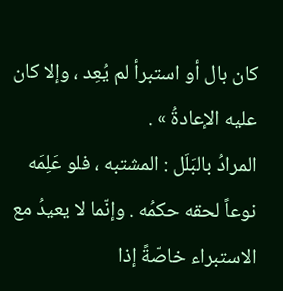كان بال أو استبرأ لم يُعِد ، وإلا كان عليه الإعادةُ » .
المرادُ بالبَلَل : المشتبه ، فلو عَلِمَه نوعاً لحقه حكمُه . وإنّما لا يعيدُ مع الاستبراء خاصّةً إذا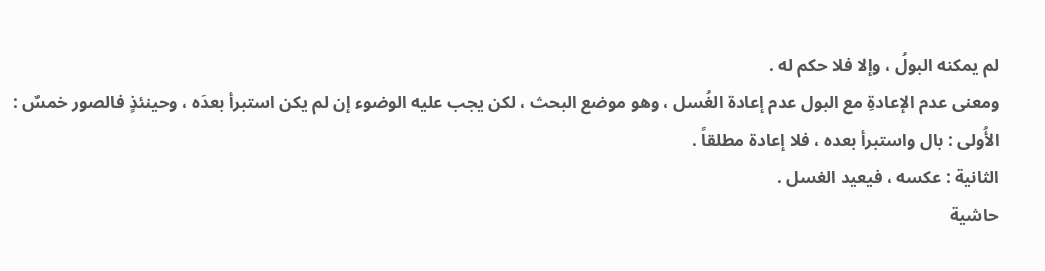لم يمكنه البولُ ، وإلا فلا حكم له .
ومعنى عدم الإعادةِ مع البول عدم إعادة الغُسل ، وهو موضع البحث ، لكن يجب عليه الوضوء إن لم يكن استبرأ بعدَه ، وحينئذٍ فالصور خمسٌ :
الأُولى : بال واستبرأ بعده ، فلا إعادة مطلقاً .
الثانية : عكسه ، فيعيد الغسل .
حاشية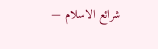شرائع الاسلام —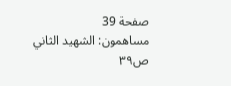صفحة 39
مساهمون: الشهيد الثاني
ص٣٩